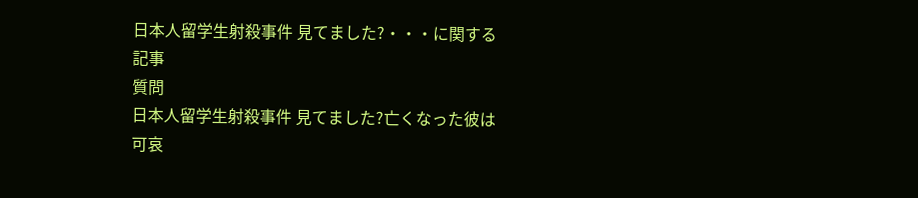日本人留学生射殺事件 見てました?・・・に関する記事
質問
日本人留学生射殺事件 見てました?亡くなった彼は可哀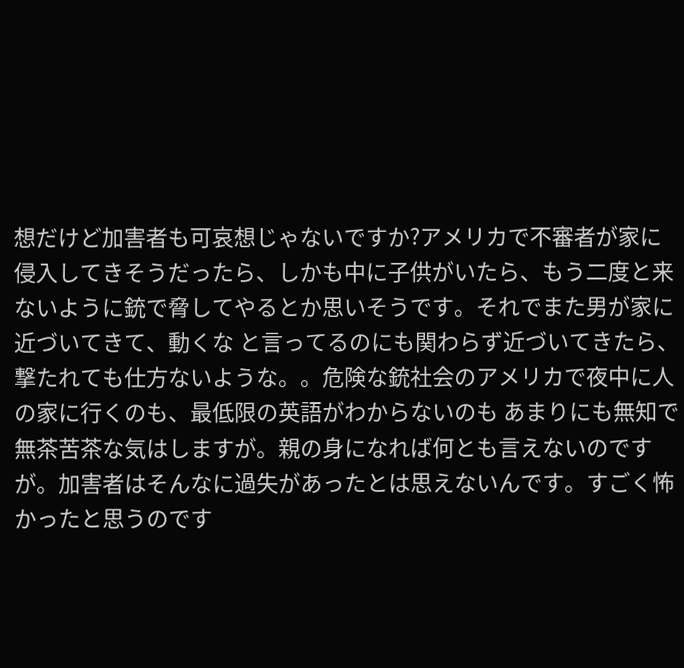想だけど加害者も可哀想じゃないですか?アメリカで不審者が家に侵入してきそうだったら、しかも中に子供がいたら、もう二度と来ないように銃で脅してやるとか思いそうです。それでまた男が家に近づいてきて、動くな と言ってるのにも関わらず近づいてきたら、撃たれても仕方ないような。。危険な銃社会のアメリカで夜中に人の家に行くのも、最低限の英語がわからないのも あまりにも無知で無茶苦茶な気はしますが。親の身になれば何とも言えないのですが。加害者はそんなに過失があったとは思えないんです。すごく怖かったと思うのです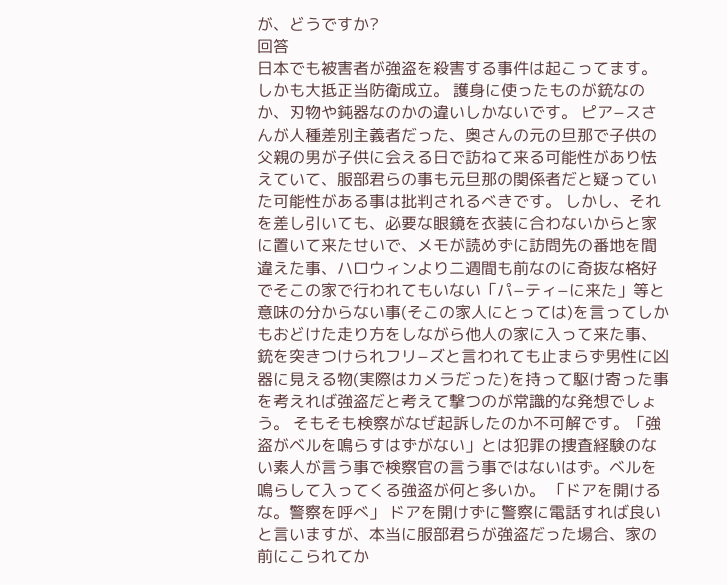が、どうですか?
回答
日本でも被害者が強盗を殺害する事件は起こってます。しかも大抵正当防衛成立。 護身に使ったものが銃なのか、刃物や鈍器なのかの違いしかないです。 ピア−スさんが人種差別主義者だった、奥さんの元の旦那で子供の父親の男が子供に会える日で訪ねて来る可能性があり怯えていて、服部君らの事も元旦那の関係者だと疑っていた可能性がある事は批判されるべきです。 しかし、それを差し引いても、必要な眼鏡を衣装に合わないからと家に置いて来たせいで、メモが読めずに訪問先の番地を間違えた事、ハロウィンより二週間も前なのに奇抜な格好でそこの家で行われてもいない「パ−ティ−に来た」等と意味の分からない事(そこの家人にとっては)を言ってしかもおどけた走り方をしながら他人の家に入って来た事、銃を突きつけられフリ−ズと言われても止まらず男性に凶器に見える物(実際はカメラだった)を持って駆け寄った事を考えれば強盗だと考えて撃つのが常識的な発想でしょう。 そもそも検察がなぜ起訴したのか不可解です。「強盗がベルを鳴らすはずがない」とは犯罪の捜査経験のない素人が言う事で検察官の言う事ではないはず。ベルを鳴らして入ってくる強盗が何と多いか。 「ドアを開けるな。警察を呼べ」 ドアを開けずに警察に電話すれば良いと言いますが、本当に服部君らが強盗だった場合、家の前にこられてか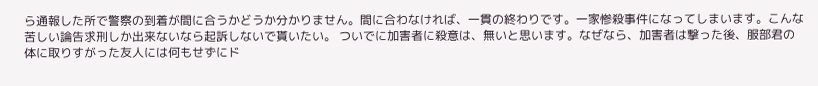ら通報した所で警察の到着が間に合うかどうか分かりません。間に合わなければ、一貫の終わりです。一家惨殺事件になってしまいます。こんな苦しい論告求刑しか出来ないなら起訴しないで貰いたい。 ついでに加害者に殺意は、無いと思います。なぜなら、加害者は撃った後、服部君の体に取りすがった友人には何もせずにド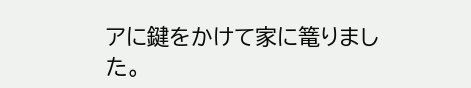アに鍵をかけて家に篭りました。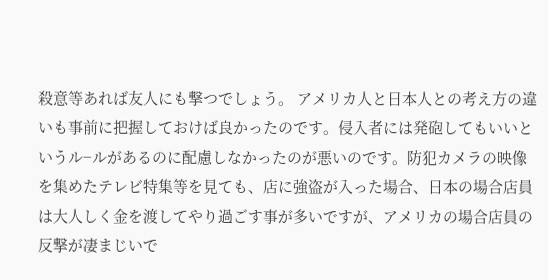殺意等あれば友人にも撃つでしょう。 アメリカ人と日本人との考え方の違いも事前に把握しておけば良かったのです。侵入者には発砲してもいいというル−ルがあるのに配慮しなかったのが悪いのです。防犯カメラの映像を集めたテレビ特集等を見ても、店に強盗が入った場合、日本の場合店員は大人しく金を渡してやり過ごす事が多いですが、アメリカの場合店員の反撃が凄まじいで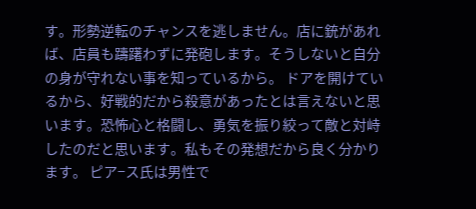す。形勢逆転のチャンスを逃しません。店に銃があれば、店員も躊躇わずに発砲します。そうしないと自分の身が守れない事を知っているから。 ドアを開けているから、好戦的だから殺意があったとは言えないと思います。恐怖心と格闘し、勇気を振り絞って敵と対峙したのだと思います。私もその発想だから良く分かります。 ピア−ス氏は男性で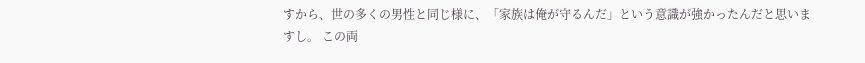すから、世の多くの男性と同じ様に、「家族は俺が守るんだ」という意識が強かったんだと思いますし。 この両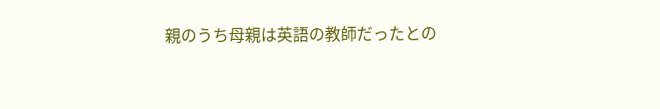親のうち母親は英語の教師だったとの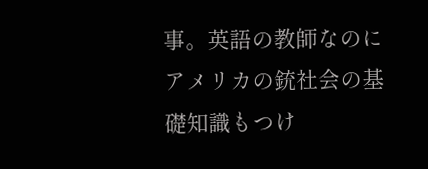事。英語の教師なのにアメリカの銃社会の基礎知識もつけ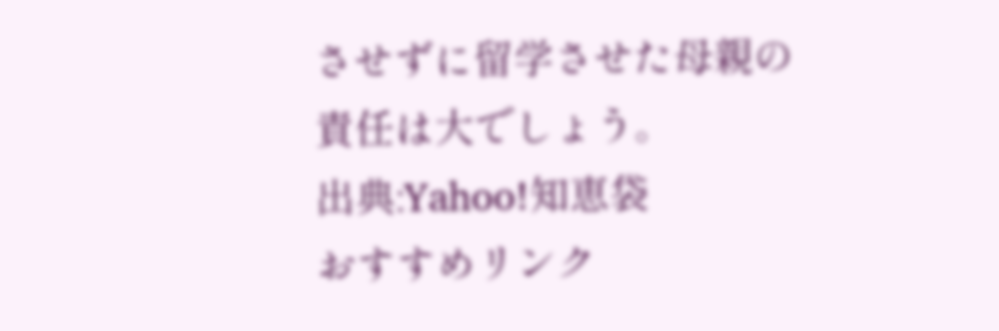させずに留学させた母親の責任は大でしょう。
出典:Yahoo!知恵袋
おすすめリンク